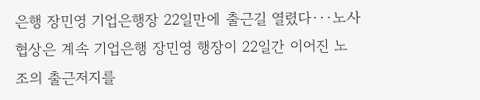은행 장민영 기업은행장 22일만에 출근길 열렸다···노사협상은 계속 기업은행 장민영 행장이 22일간 이어진 노조의 출근저지를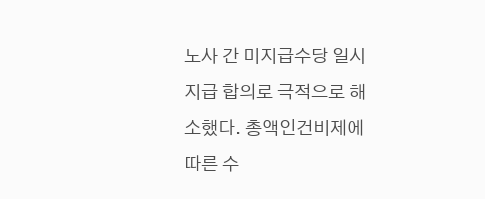노사 간 미지급수당 일시지급 합의로 극적으로 해소했다. 총액인건비제에 따른 수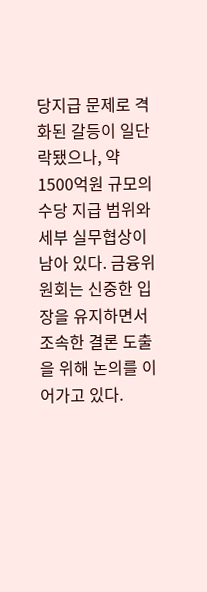당지급 문제로 격화된 갈등이 일단락됐으나, 약 1500억원 규모의 수당 지급 범위와 세부 실무협상이 남아 있다. 금융위원회는 신중한 입장을 유지하면서 조속한 결론 도출을 위해 논의를 이어가고 있다.